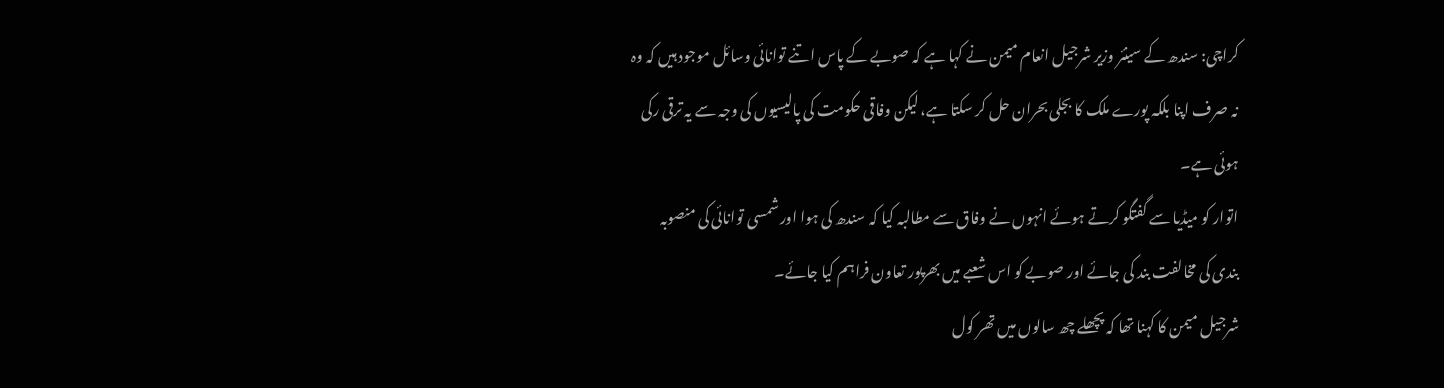کراچی: سندھ کے سینئر وزیر شرجیل انعام میمن نے کہا ہے کہ صوبے کے پاس اتنے توانائی وسائل موجود ہیں کہ وہ نہ صرف اپنا بلکہ پورے ملک کا بجلی بحران حل کر سکتا ہے، لیکن وفاقی حکومت کی پالیسیوں کی وجہ سے یہ ترقی رکی ہوئی ہے۔
اتوار کو میڈیا سے گفتگو کرتے ہوئے انہوں نے وفاق سے مطالبہ کیا کہ سندھ کی ہوا اور شمسی توانائی کی منصوبہ بندی کی مخالفت بند کی جائے اور صوبے کو اس شعبے میں بھرپور تعاون فراہم کیا جائے۔
شرجیل میمن کا کہنا تھا کہ پچھلے چھ سالوں میں تھر کول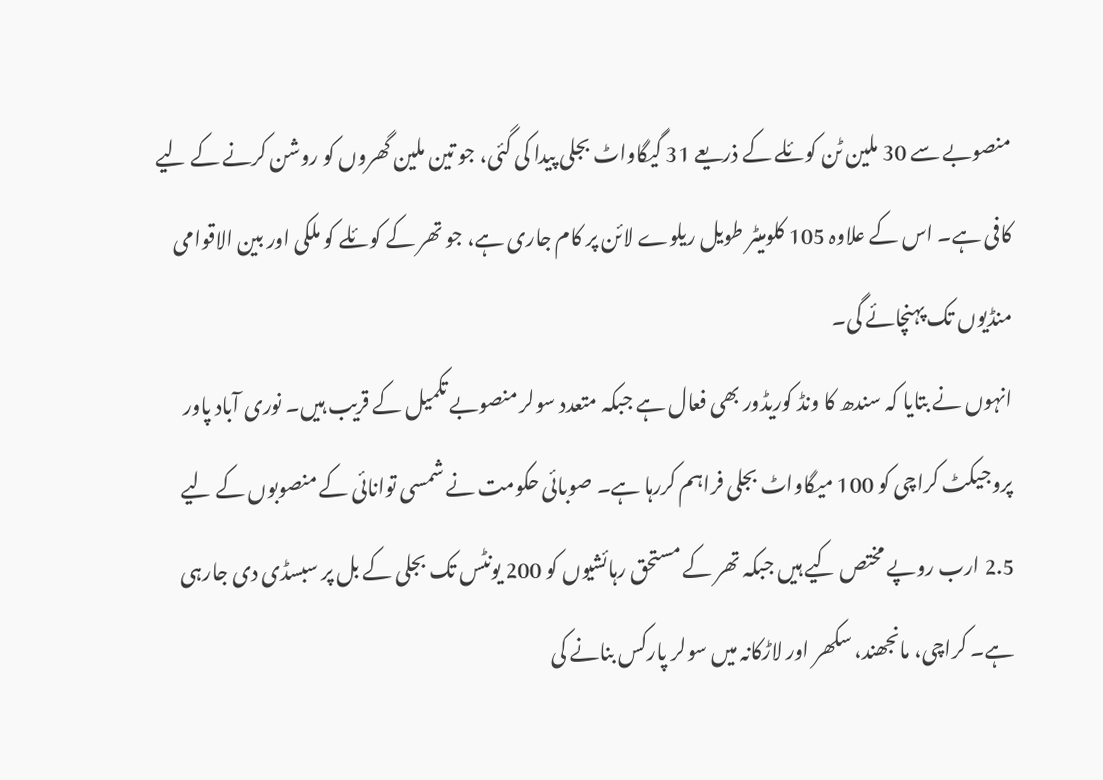منصوبے سے 30 ملین ٹن کوئلے کے ذریعے 31 گیگاواٹ بجلی پیدا کی گئی، جو تین ملین گھروں کو روشن کرنے کے لیے کافی ہے۔ اس کے علاوہ 105 کلومیٹر طویل ریلوے لائن پر کام جاری ہے، جو تھر کے کوئلے کو ملکی اور بین الاقوامی منڈیوں تک پہنچائے گی۔
انہوں نے بتایا کہ سندھ کا ونڈ کوریڈور بھی فعال ہے جبکہ متعدد سولر منصوبے تکمیل کے قریب ہیں۔ نوری آباد پاور پروجیکٹ کراچی کو 100 میگاواٹ بجلی فراہم کررہا ہے۔ صوبائی حکومت نے شمسی توانائی کے منصوبوں کے لیے 2.5 ارب روپے مختص کیے ہیں جبکہ تھر کے مستحق رہائشیوں کو 200 یونٹس تک بجلی کے بل پر سبسڈی دی جارہی ہے۔ کراچی، مانجھند، سکھر اور لاڑکانہ میں سولر پارکس بنانے کی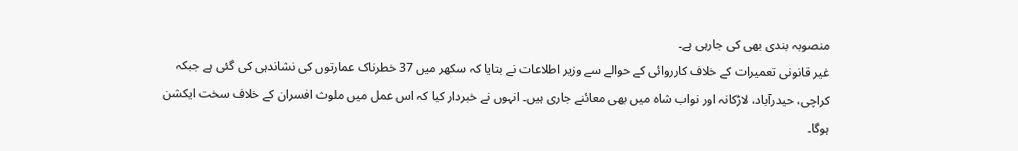منصوبہ بندی بھی کی جارہی ہے۔
غیر قانونی تعمیرات کے خلاف کارروائی کے حوالے سے وزیر اطلاعات نے بتایا کہ سکھر میں 37 خطرناک عمارتوں کی نشاندہی کی گئی ہے جبکہ کراچی، حیدرآباد، لاڑکانہ اور نواب شاہ میں بھی معائنے جاری ہیں۔ انہوں نے خبردار کیا کہ اس عمل میں ملوث افسران کے خلاف سخت ایکشن ہوگا۔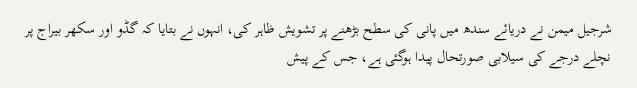شرجیل میمن نے دریائے سندھ میں پانی کی سطح بڑھنے پر تشویش ظاہر کی، انہوں نے بتایا کہ گڈو اور سکھر بیراج پر نچلے درجے کی سیلابی صورتحال پیدا ہوگئی ہے، جس کے پیش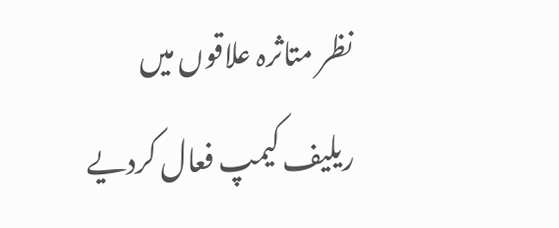نظر متاثرہ علاقوں میں ریلیف کیمپ فعال کردیے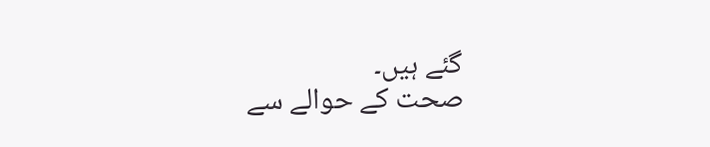گئے ہیں۔
صحت کے حوالے سے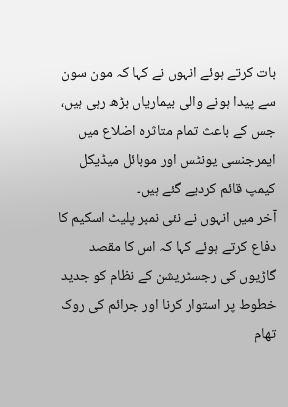بات کرتے ہوئے انہوں نے کہا کہ مون سون سے پیدا ہونے والی بیماریاں بڑھ رہی ہیں، جس کے باعث تمام متاثرہ اضلاع میں ایمرجنسی یونٹس اور موبائل میڈیکل کیمپ قائم کردیے گئے ہیں۔
آخر میں انہوں نے نئی نمبر پلیٹ اسکیم کا دفاع کرتے ہوئے کہا کہ اس کا مقصد گاڑیوں کی رجسٹریشن کے نظام کو جدید خطوط پر استوار کرنا اور جرائم کی روک تھام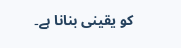کو یقینی بنانا ہے۔